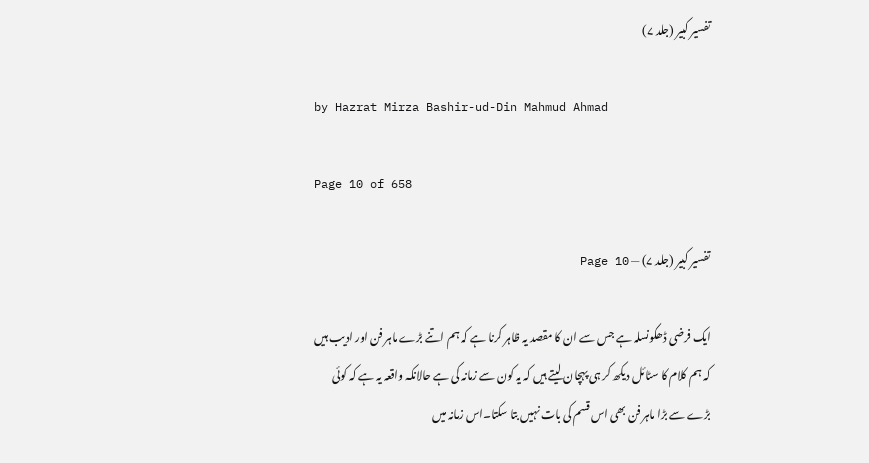تفسیر کبیر (جلد ۷)

by Hazrat Mirza Bashir-ud-Din Mahmud Ahmad

Page 10 of 658

تفسیر کبیر (جلد ۷) — Page 10

ایک فرضی ڈھکونسلہ ہے جس سے ان کا مقصد یہ ظاہر کرنا ہے کہ ہم اتنے بڑے ماہر فن اور ادیب ہیں کہ ہم کلام کا سٹائل دیکھ کر ہی پہچان لیتے ہیں کہ یہ کون سے زمانہ کی ہے حالانکہ واقعہ یہ ہے کہ کوئی بڑے سے بڑا ماہر فن بھی اس قسم کی بات نہیں بتا سکتا۔اس زمانہ میں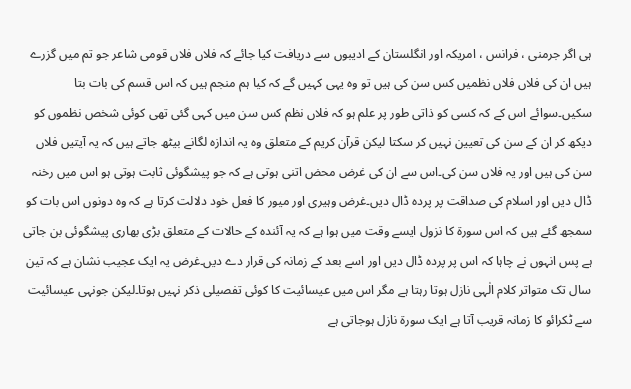ہی اگر جرمنی ، فرانس ، امریکہ اور انگلستان کے ادیبوں سے دریافت کیا جائے کہ فلاں فلاں قومی شاعر جو تم میں گزرے ہیں ان کی فلاں فلاں نظمیں کس سن کی ہیں تو وہ یہی کہیں گے کہ کیا ہم منجم ہیں کہ اس قسم کی بات بتا سکیں۔سوائے اس کے کہ کسی کو ذاتی طور پر علم ہو کہ فلاں نظم کس سن میں کہی گئی تھی کوئی شخص نظموں کو دیکھ کر ان کے سن کی تعیین نہیں کر سکتا لیکن قرآن کریم کے متعلق وہ یہ اندازہ لگانے بیٹھ جاتے ہیں کہ یہ آیتیں فلاں سن کی ہیں اور یہ فلاں سن کی۔اس سے ان کی غرض محض اتنی ہوتی ہے کہ جو پیشگوئی ثابت ہوتی ہو اس میں رخنہ ڈال دیں اور اسلام کی صداقت پر پردہ ڈال دیں۔غرض وہیری اور میور کا فعل خود دلالت کرتا ہے کہ وہ دونوں اس بات کو سمجھ گئے ہیں کہ اس سورۃ کا نزول ایسے وقت میں ہوا ہے کہ یہ آئندہ کے حالات کے متعلق بڑی بھاری پیشگوئی بن جاتی ہے پس انہوں نے چاہا کہ اس پر پردہ ڈال دیں اور اسے بعد کے زمانہ کی قرار دے دیں۔غرض یہ ایک عجیب نشان ہے کہ تین سال تک متواتر کلام الٰہی نازل ہوتا رہتا ہے مگر اس میں عیسائیت کا کوئی تفصیلی ذکر نہیں ہوتا۔لیکن جونہی عیسائیت سے ٹکرائو کا زمانہ قریب آتا ہے ایک سورۃ نازل ہوجاتی ہے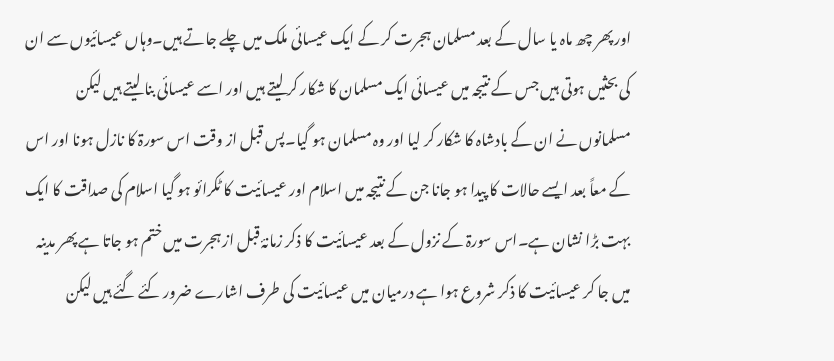اور پھر چھ ماہ یا سال کے بعد مسلمان ہجرت کر کے ایک عیسائی ملک میں چلے جاتے ہیں۔وہاں عیسائیوں سے ان کی بحثیں ہوتی ہیں جس کے نتیجہ میں عیسائی ایک مسلمان کا شکار کر لیتے ہیں اور اسے عیسائی بنا لیتے ہیں لیکن مسلمانوں نے ان کے بادشاہ کا شکار کر لیا اور وہ مسلمان ہو گیا۔پس قبل از وقت اس سورۃ کا نازل ہونا اور اس کے معاً بعد ایسے حالات کا پیدا ہو جانا جن کے نتیجہ میں اسلام اور عیسائیت کا ٹکرائو ہو گیا اسلام کی صداقت کا ایک بہت بڑا نشان ہے۔اس سورۃ کے نزول کے بعد عیسائیت کا ذکر زمانۂ قبل از ہجرت میں ختم ہو جاتا ہے پھر مدینہ میں جا کر عیسائیت کا ذکر شروع ہوا ہے درمیان میں عیسائیت کی طرف اشارے ضرور کئے گئے ہیں لیکن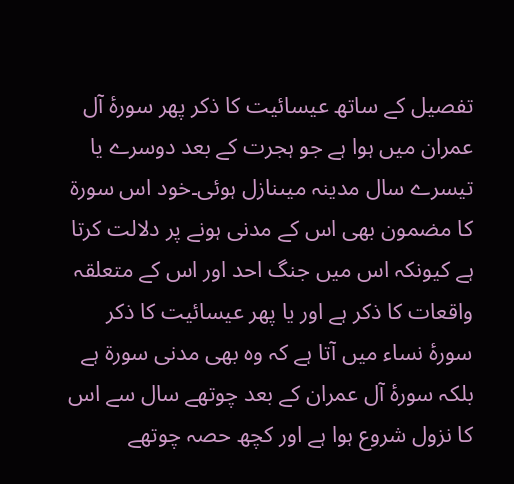تفصیل کے ساتھ عیسائیت کا ذکر پھر سورۂ آل عمران میں ہوا ہے جو ہجرت کے بعد دوسرے یا تیسرے سال مدینہ میںنازل ہوئی۔خود اس سورۃ کا مضمون بھی اس کے مدنی ہونے پر دلالت کرتا ہے کیونکہ اس میں جنگ احد اور اس کے متعلقہ واقعات کا ذکر ہے اور یا پھر عیسائیت کا ذکر سورۂ نساء میں آتا ہے کہ وہ بھی مدنی سورۃ ہے بلکہ سورۂ آل عمران کے بعد چوتھے سال سے اس کا نزول شروع ہوا ہے اور کچھ حصہ چوتھے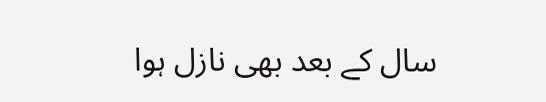سال کے بعد بھی نازل ہوا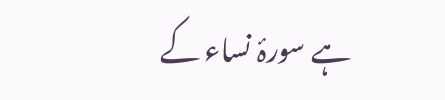ہے سورۂ نساء کے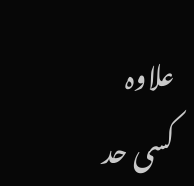علاوہ کسی حد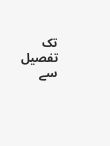تک تفصیل سے